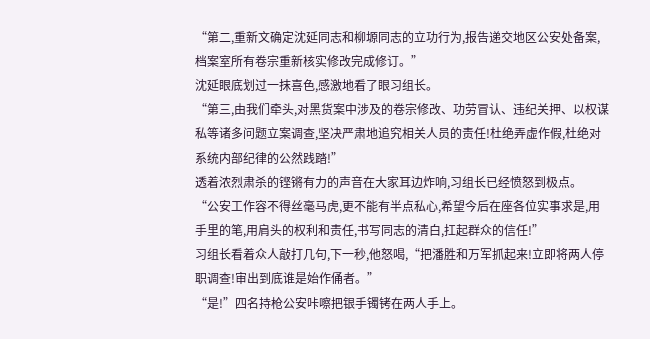“第二,重新文确定沈延同志和柳塬同志的立功行为,报告递交地区公安处备案,档案室所有卷宗重新核实修改完成修订。”
沈延眼底划过一抹喜色,感激地看了眼习组长。
“第三,由我们牵头,对黑货案中涉及的卷宗修改、功劳冒认、违纪关押、以权谋私等诸多问题立案调查,坚决严肃地追究相关人员的责任!杜绝弄虚作假,杜绝对系统内部纪律的公然践踏!”
透着浓烈肃杀的铿锵有力的声音在大家耳边炸响,习组长已经愤怒到极点。
“公安工作容不得丝毫马虎,更不能有半点私心,希望今后在座各位实事求是,用手里的笔,用肩头的权利和责任,书写同志的清白,扛起群众的信任!”
习组长看着众人敲打几句,下一秒,他怒喝,“把潘胜和万军抓起来!立即将两人停职调查!审出到底谁是始作俑者。”
“是!”四名持枪公安咔嚓把银手镯铐在两人手上。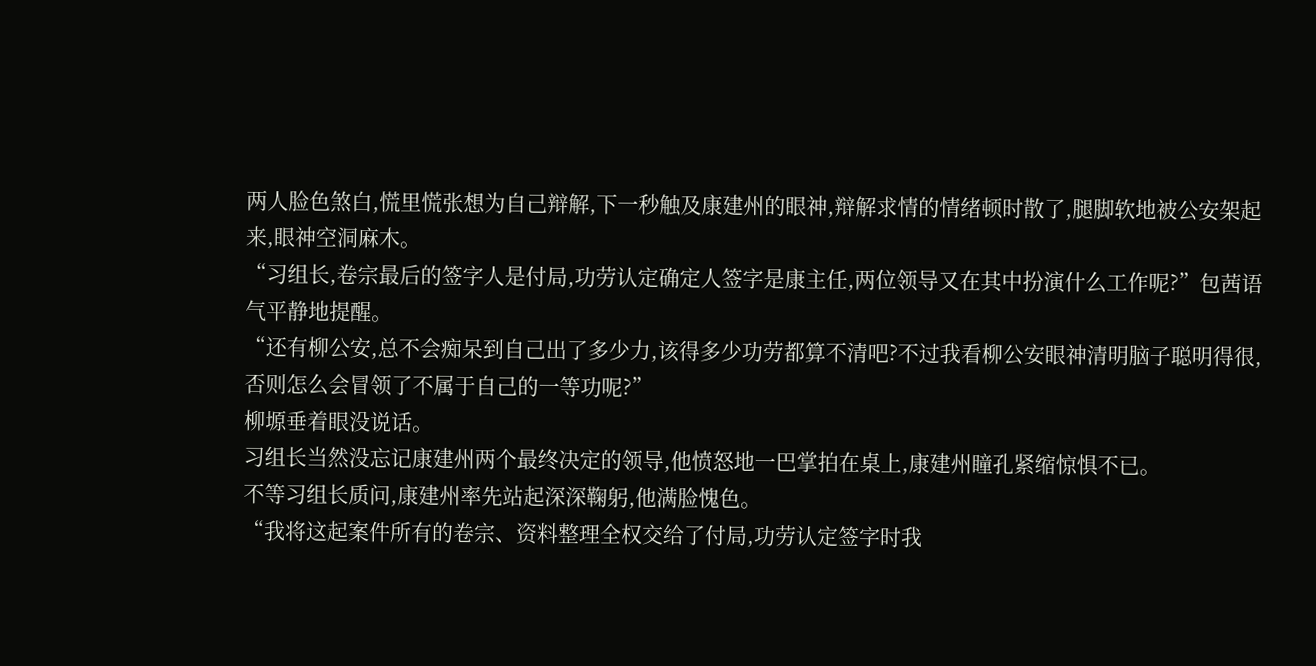两人脸色煞白,慌里慌张想为自己辩解,下一秒触及康建州的眼神,辩解求情的情绪顿时散了,腿脚软地被公安架起来,眼神空洞麻木。
“习组长,卷宗最后的签字人是付局,功劳认定确定人签字是康主任,两位领导又在其中扮演什么工作呢?”包茜语气平静地提醒。
“还有柳公安,总不会痴呆到自己出了多少力,该得多少功劳都算不清吧?不过我看柳公安眼神清明脑子聪明得很,否则怎么会冒领了不属于自己的一等功呢?”
柳塬垂着眼没说话。
习组长当然没忘记康建州两个最终决定的领导,他愤怒地一巴掌拍在桌上,康建州瞳孔紧缩惊惧不已。
不等习组长质问,康建州率先站起深深鞠躬,他满脸愧色。
“我将这起案件所有的卷宗、资料整理全权交给了付局,功劳认定签字时我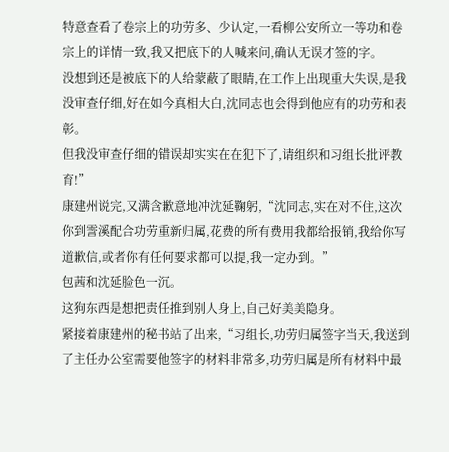特意查看了卷宗上的功劳多、少认定,一看柳公安所立一等功和卷宗上的详情一致,我又把底下的人喊来问,确认无误才签的字。
没想到还是被底下的人给蒙蔽了眼睛,在工作上出现重大失误,是我没审查仔细,好在如今真相大白,沈同志也会得到他应有的功劳和表彰。
但我没审查仔细的错误却实实在在犯下了,请组织和习组长批评教育!”
康建州说完,又满含歉意地冲沈延鞠躬,“沈同志,实在对不住,这次你到霅溪配合功劳重新归属,花费的所有费用我都给报销,我给你写道歉信,或者你有任何要求都可以提,我一定办到。”
包茜和沈延脸色一沉。
这狗东西是想把责任推到别人身上,自己好美美隐身。
紧接着康建州的秘书站了出来,“习组长,功劳归属签字当天,我送到了主任办公室需要他签字的材料非常多,功劳归属是所有材料中最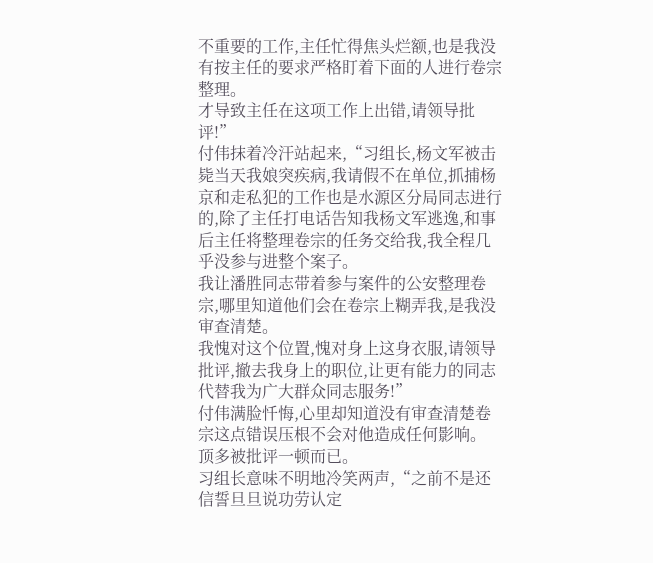不重要的工作,主任忙得焦头烂额,也是我没有按主任的要求严格盯着下面的人进行卷宗整理。
才导致主任在这项工作上出错,请领导批评!”
付伟抹着冷汗站起来,“习组长,杨文军被击毙当天我娘突疾病,我请假不在单位,抓捕杨京和走私犯的工作也是水源区分局同志进行的,除了主任打电话告知我杨文军逃逸,和事后主任将整理卷宗的任务交给我,我全程几乎没参与进整个案子。
我让潘胜同志带着参与案件的公安整理卷宗,哪里知道他们会在卷宗上糊弄我,是我没审查清楚。
我愧对这个位置,愧对身上这身衣服,请领导批评,撤去我身上的职位,让更有能力的同志代替我为广大群众同志服务!”
付伟满脸忏悔,心里却知道没有审查清楚卷宗这点错误压根不会对他造成任何影响。
顶多被批评一顿而已。
习组长意味不明地冷笑两声,“之前不是还信誓旦旦说功劳认定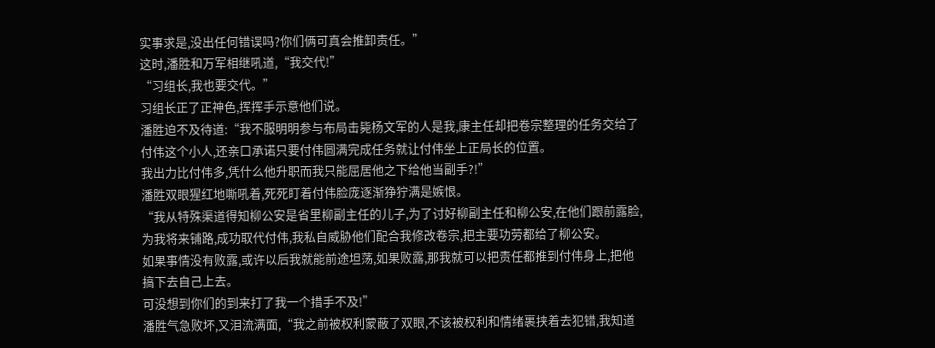实事求是,没出任何错误吗?你们俩可真会推卸责任。”
这时,潘胜和万军相继吼道,“我交代!”
“习组长,我也要交代。”
习组长正了正神色,挥挥手示意他们说。
潘胜迫不及待道:“我不服明明参与布局击毙杨文军的人是我,康主任却把卷宗整理的任务交给了付伟这个小人,还亲口承诺只要付伟圆满完成任务就让付伟坐上正局长的位置。
我出力比付伟多,凭什么他升职而我只能屈居他之下给他当副手?!”
潘胜双眼猩红地嘶吼着,死死盯着付伟脸庞逐渐狰狞满是嫉恨。
“我从特殊渠道得知柳公安是省里柳副主任的儿子,为了讨好柳副主任和柳公安,在他们跟前露脸,为我将来铺路,成功取代付伟,我私自威胁他们配合我修改卷宗,把主要功劳都给了柳公安。
如果事情没有败露,或许以后我就能前途坦荡,如果败露,那我就可以把责任都推到付伟身上,把他搞下去自己上去。
可没想到你们的到来打了我一个措手不及!”
潘胜气急败坏,又泪流满面,“我之前被权利蒙蔽了双眼,不该被权利和情绪裹挟着去犯错,我知道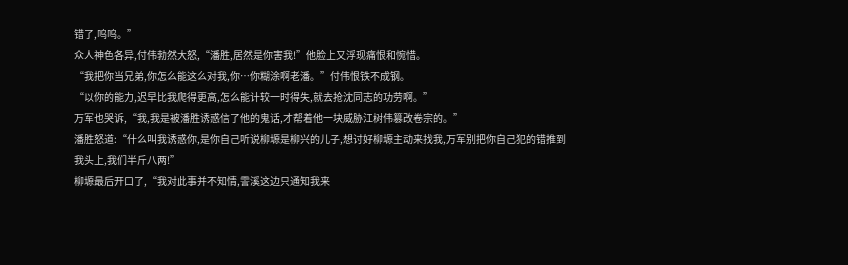错了,呜呜。”
众人神色各异,付伟勃然大怒,“潘胜,居然是你害我!”他脸上又浮现痛恨和惋惜。
“我把你当兄弟,你怎么能这么对我,你…你糊涂啊老潘。”付伟恨铁不成钢。
“以你的能力,迟早比我爬得更高,怎么能计较一时得失,就去抢沈同志的功劳啊。”
万军也哭诉,“我,我是被潘胜诱惑信了他的鬼话,才帮着他一块威胁江树伟篡改卷宗的。”
潘胜怒道:“什么叫我诱惑你,是你自己听说柳塬是柳兴的儿子,想讨好柳塬主动来找我,万军别把你自己犯的错推到我头上,我们半斤八两!”
柳塬最后开口了,“我对此事并不知情,霅溪这边只通知我来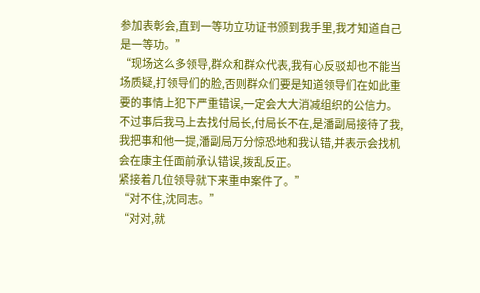参加表彰会,直到一等功立功证书颁到我手里,我才知道自己是一等功。”
“现场这么多领导,群众和群众代表,我有心反驳却也不能当场质疑,打领导们的脸,否则群众们要是知道领导们在如此重要的事情上犯下严重错误,一定会大大消减组织的公信力。
不过事后我马上去找付局长,付局长不在,是潘副局接待了我,我把事和他一提,潘副局万分惊恐地和我认错,并表示会找机会在康主任面前承认错误,拨乱反正。
紧接着几位领导就下来重申案件了。”
“对不住,沈同志。”
“对对,就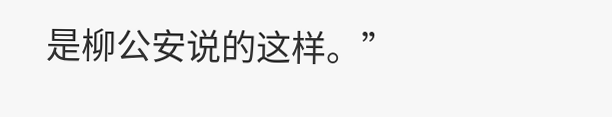是柳公安说的这样。”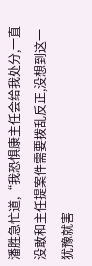潘胜急忙道,“我恐惧康主任会给我处分,一直没敢和主任提案件需要拨乱反正,没想到这一犹豫就害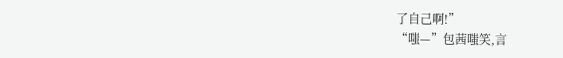了自己啊!”
“嗤—”包茜嗤笑,言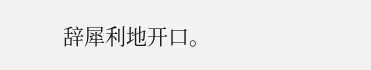辞犀利地开口。